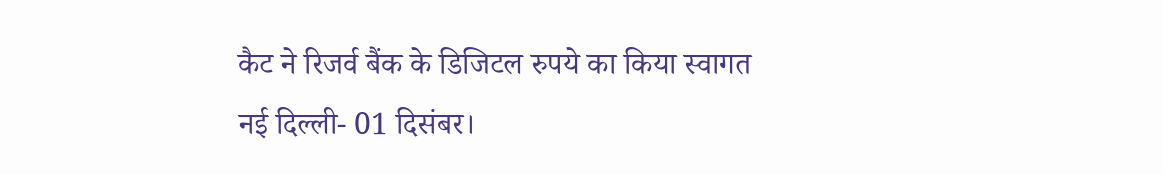कैट ने रिजर्व बैंक के डिजिटल रुपये का किया स्वागत
नई दिल्ली- 01 दिसंबर।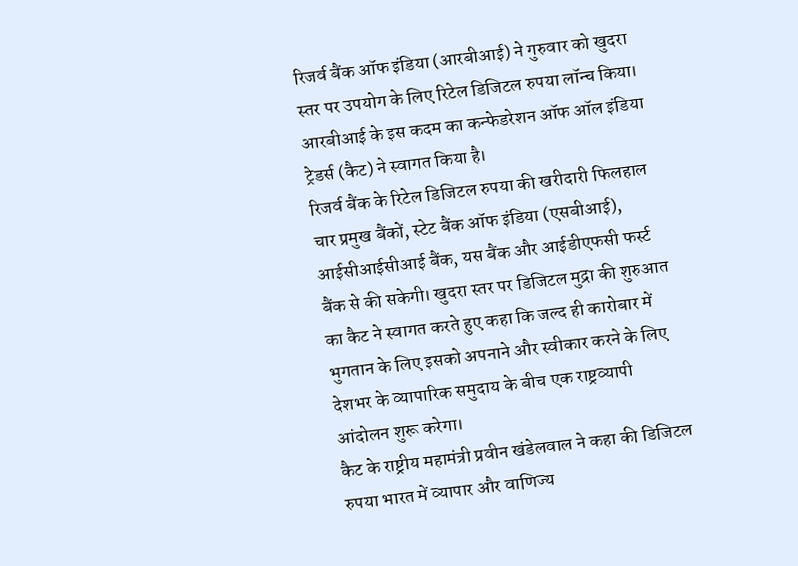रिजर्व बैंक ऑफ इंडिया (आरबीआई) ने गुरुवार को खुदरा स्तर पर उपयोग के लिए रिटेल डिजिटल रुपया लॉन्च किया। आरबीआई के इस कदम का कन्फेडरेशन ऑफ ऑल इंडिया ट्रेडर्स (कैट) ने स्वागत किया है।
रिजर्व बैंक के रिटेल डिजिटल रुपया की खरीदारी फिलहाल चार प्रमुख बैंकों, स्टेट बैंक ऑफ इंडिया (एसबीआई), आईसीआईसीआई बैंक, यस बैंक और आईडीएफसी फर्स्ट बैंक से की सकेगी। खुदरा स्तर पर डिजिटल मुद्रा की शुरुआत का कैट ने स्वागत करते हुए कहा कि जल्द ही कारोबार में भुगतान के लिए इसको अपनाने और स्वीकार करने के लिए देशभर के व्यापारिक समुदाय के बीच एक राष्ट्रव्यापी आंदोलन शुरू करेगा।
कैट के राष्ट्रीय महामंत्री प्रवीन खंडेलवाल ने कहा की डिजिटल रुपया भारत में व्यापार और वाणिज्य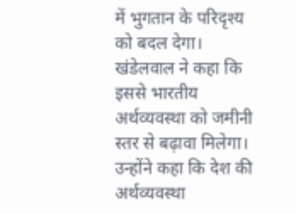में भुगतान के परिदृश्य को बदल देगा। खंडेलवाल ने कहा कि इससे भारतीय अर्थव्यवस्था को जमीनी स्तर से बढ़ावा मिलेगा। उन्होंने कहा कि देश की अर्थव्यवस्था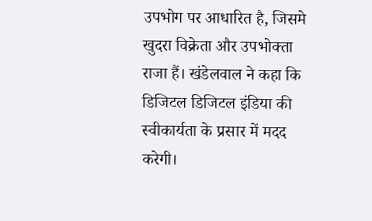उपभोग पर आधारित है, जिसमे खुदरा विक्रेता और उपभोक्ता राजा हैं। खंडेलवाल ने कहा कि डिजिटल डिजिटल इंडिया की स्वीकार्यता के प्रसार में मदद करेगी।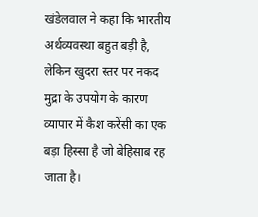खंडेलवाल ने कहा कि भारतीय अर्थव्यवस्था बहुत बड़ी है, लेकिन खुदरा स्तर पर नकद मुद्रा के उपयोग के कारण व्यापार में कैश करेंसी का एक बड़ा हिस्सा है जो बेहिसाब रह जाता है।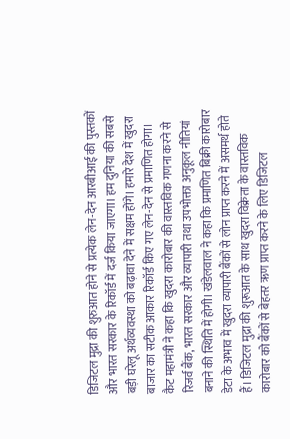डिजिटल मुद्रा की शुरुआत होने से प्रत्येक लेन-देन आरबीआई की पुस्तकों और भारत सरकार के रिकॉर्ड में दर्ज किया जाएगा। हम दुनिया की सबसे बड़ी घरेलू अर्थव्यवस्था को बढ़ावा देने में सक्षम होंगे। हमारे देश में खुदरा बाजार का सटीक आकार रिकॉर्ड किए गए लेन-देन से प्रमाणित होगा।
कैट महामंत्री ने कहा कि खुदरा कारोबार की वास्तविक गणना करने से रिजर्व बैंक, भारत सरकार और व्यापारी तथा उपभोक्ता अनुकूल नीतियां बनाने की स्थिति में होगी। खंडेलवाल ने कहा कि प्रमाणित बिक्री कारोबार डेटा के अभाव में खुदरा व्यापारी बैंकों से लोन प्राप्त करने में असमर्थ होते हैं। डिजिटल मुद्रा की शुरूआत के साथ खुदरा विक्रेता के वास्तविक कारोबार को बैंकों से बेहतर ऋण प्राप्त करने के लिए डिजिटल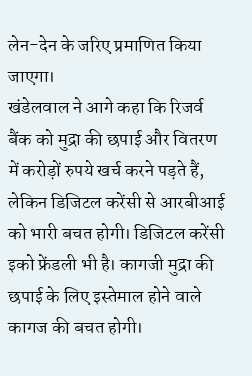लेन-देन के जरिए प्रमाणित किया जाएगा।
खंडेलवाल ने आगे कहा कि रिजर्व बैंक को मुद्रा की छपाई और वितरण में करोड़ों रुपये खर्च करने पड़ते हैं, लेकिन डिजिटल करेंसी से आरबीआई को भारी बचत होगी। डिजिटल करेंसी इको फ्रेंडली भी है। कागजी मुद्रा की छपाई के लिए इस्तेमाल होने वाले कागज की बचत होगी।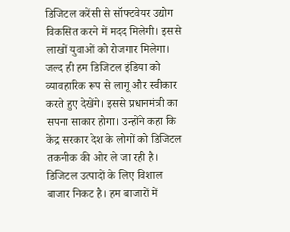डिजिटल करेंसी से सॉफ्टवेयर उद्योग विकसित करने में मदद मिलेगी। इससे लाखों युवाओं को रोजगार मिलेगा। जल्द ही हम डिजिटल इंडिया को व्यावहारिक रूप से लागू और स्वीकार करते हुए देखेंगे। इससे प्रधानमंत्री का सपना साकार होगा। उन्होंने कहा कि केंद्र सरकार देश के लोगों को डिजिटल तकनीक की ओर ले जा रही है। डिजिटल उत्पादों के लिए विशाल बाजार निकट है। हम बाजारों में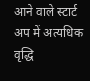आने वाले स्टार्ट अप में अत्यधिक वृद्धि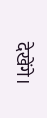देखेंगे।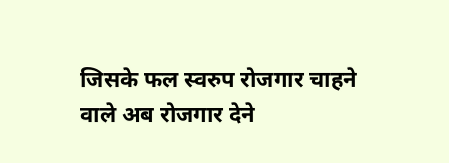जिसके फल स्वरुप रोजगार चाहने वाले अब रोजगार देने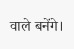वाले बनेंगे।